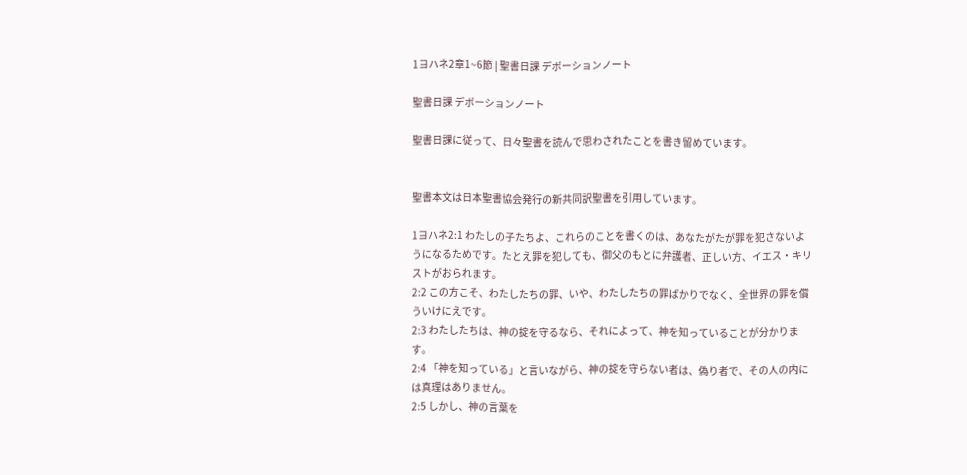1ヨハネ2章1~6節 | 聖書日課 デボーションノート

聖書日課 デボーションノート

聖書日課に従って、日々聖書を読んで思わされたことを書き留めています。


聖書本文は日本聖書協会発行の新共同訳聖書を引用しています。

1ヨハネ2:1 わたしの子たちよ、これらのことを書くのは、あなたがたが罪を犯さないようになるためです。たとえ罪を犯しても、御父のもとに弁護者、正しい方、イエス・キリストがおられます。
2:2 この方こそ、わたしたちの罪、いや、わたしたちの罪ばかりでなく、全世界の罪を償ういけにえです。
2:3 わたしたちは、神の掟を守るなら、それによって、神を知っていることが分かります。
2:4 「神を知っている」と言いながら、神の掟を守らない者は、偽り者で、その人の内には真理はありません。
2:5 しかし、神の言葉を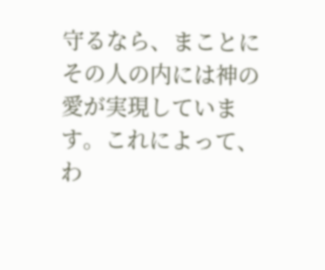守るなら、まことにその人の内には神の愛が実現しています。これによって、わ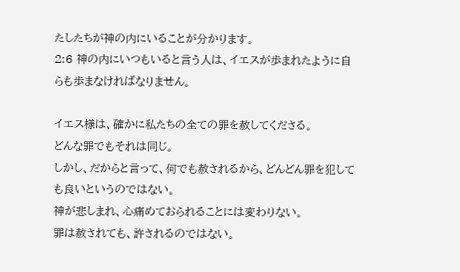たしたちが神の内にいることが分かります。
2:6 神の内にいつもいると言う人は、イエスが歩まれたように自らも歩まなければなりません。

イエス様は、確かに私たちの全ての罪を赦してくださる。
どんな罪でもそれは同じ。
しかし、だからと言って、何でも赦されるから、どんどん罪を犯しても良いというのではない。
神が悲しまれ、心痛めておられることには変わりない。
罪は赦されても、許されるのではない。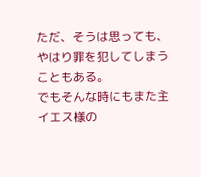ただ、そうは思っても、やはり罪を犯してしまうこともある。
でもそんな時にもまた主イエス様の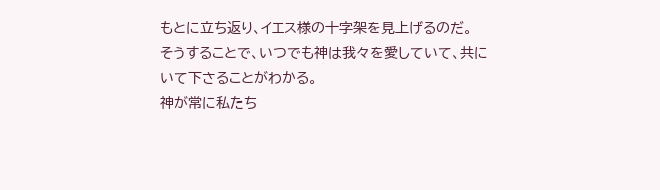もとに立ち返り、イエス様の十字架を見上げるのだ。
そうすることで、いつでも神は我々を愛していて、共にいて下さることがわかる。
神が常に私たち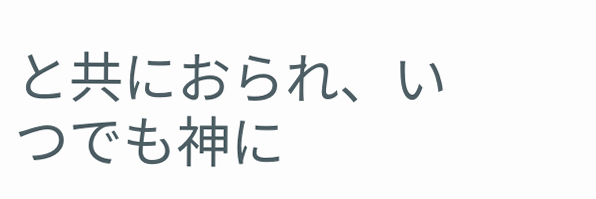と共におられ、いつでも神に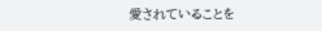愛されていることを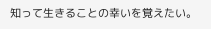知って生きることの幸いを覚えたい。